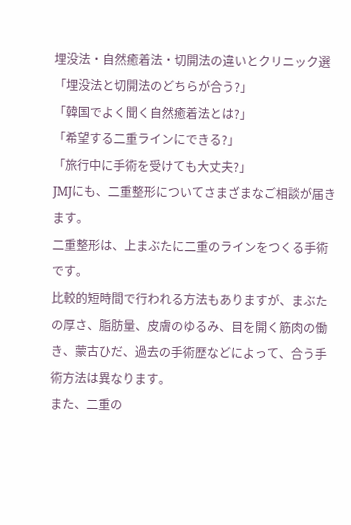埋没法・自然癒着法・切開法の違いとクリニック選
「埋没法と切開法のどちらが合う?」
「韓国でよく聞く自然癒着法とは?」
「希望する二重ラインにできる?」
「旅行中に手術を受けても大丈夫?」
JMJにも、二重整形についてさまざまなご相談が届きます。
二重整形は、上まぶたに二重のラインをつくる手術です。
比較的短時間で行われる方法もありますが、まぶたの厚さ、脂肪量、皮膚のゆるみ、目を開く筋肉の働き、蒙古ひだ、過去の手術歴などによって、合う手術方法は異なります。
また、二重の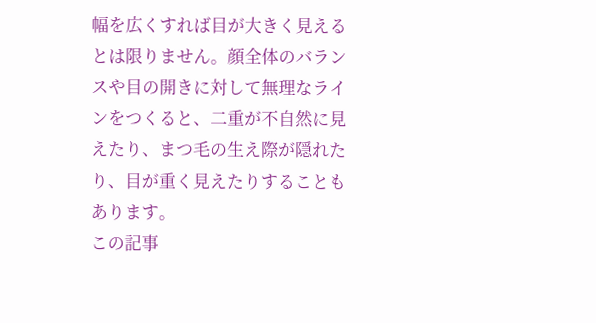幅を広くすれば目が大きく見えるとは限りません。顔全体のバランスや目の開きに対して無理なラインをつくると、二重が不自然に見えたり、まつ毛の生え際が隠れたり、目が重く見えたりすることもあります。
この記事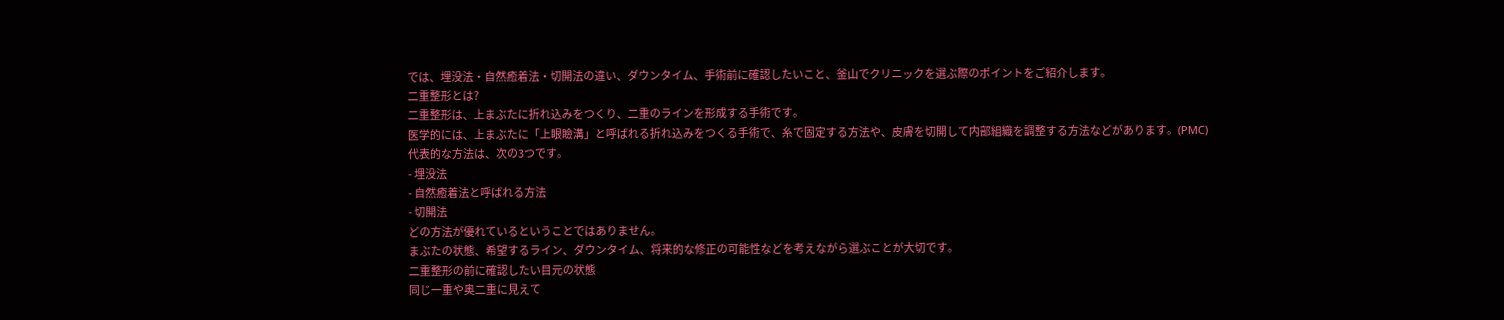では、埋没法・自然癒着法・切開法の違い、ダウンタイム、手術前に確認したいこと、釜山でクリニックを選ぶ際のポイントをご紹介します。
二重整形とは?
二重整形は、上まぶたに折れ込みをつくり、二重のラインを形成する手術です。
医学的には、上まぶたに「上眼瞼溝」と呼ばれる折れ込みをつくる手術で、糸で固定する方法や、皮膚を切開して内部組織を調整する方法などがあります。(PMC)
代表的な方法は、次の3つです。
- 埋没法
- 自然癒着法と呼ばれる方法
- 切開法
どの方法が優れているということではありません。
まぶたの状態、希望するライン、ダウンタイム、将来的な修正の可能性などを考えながら選ぶことが大切です。
二重整形の前に確認したい目元の状態
同じ一重や奥二重に見えて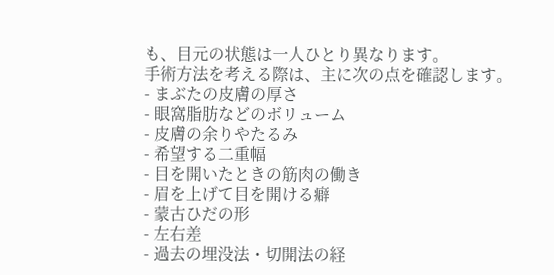も、目元の状態は一人ひとり異なります。
手術方法を考える際は、主に次の点を確認します。
- まぶたの皮膚の厚さ
- 眼窩脂肪などのボリューム
- 皮膚の余りやたるみ
- 希望する二重幅
- 目を開いたときの筋肉の働き
- 眉を上げて目を開ける癖
- 蒙古ひだの形
- 左右差
- 過去の埋没法・切開法の経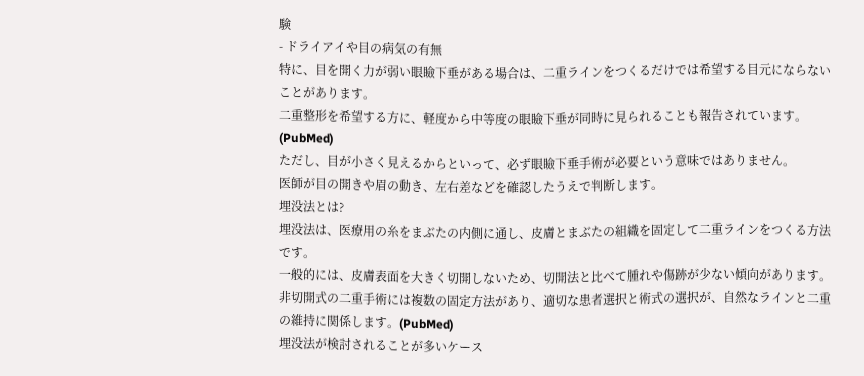験
- ドライアイや目の病気の有無
特に、目を開く力が弱い眼瞼下垂がある場合は、二重ラインをつくるだけでは希望する目元にならないことがあります。
二重整形を希望する方に、軽度から中等度の眼瞼下垂が同時に見られることも報告されています。(PubMed)
ただし、目が小さく見えるからといって、必ず眼瞼下垂手術が必要という意味ではありません。
医師が目の開きや眉の動き、左右差などを確認したうえで判断します。
埋没法とは?
埋没法は、医療用の糸をまぶたの内側に通し、皮膚とまぶたの組織を固定して二重ラインをつくる方法です。
一般的には、皮膚表面を大きく切開しないため、切開法と比べて腫れや傷跡が少ない傾向があります。
非切開式の二重手術には複数の固定方法があり、適切な患者選択と術式の選択が、自然なラインと二重の維持に関係します。(PubMed)
埋没法が検討されることが多いケース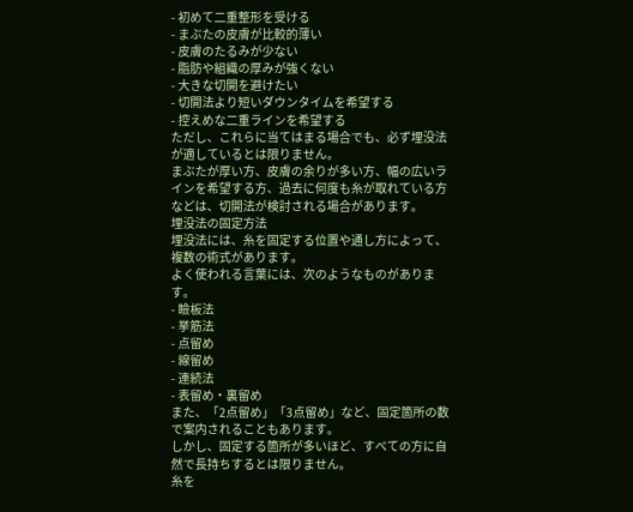- 初めて二重整形を受ける
- まぶたの皮膚が比較的薄い
- 皮膚のたるみが少ない
- 脂肪や組織の厚みが強くない
- 大きな切開を避けたい
- 切開法より短いダウンタイムを希望する
- 控えめな二重ラインを希望する
ただし、これらに当てはまる場合でも、必ず埋没法が適しているとは限りません。
まぶたが厚い方、皮膚の余りが多い方、幅の広いラインを希望する方、過去に何度も糸が取れている方などは、切開法が検討される場合があります。
埋没法の固定方法
埋没法には、糸を固定する位置や通し方によって、複数の術式があります。
よく使われる言葉には、次のようなものがあります。
- 瞼板法
- 挙筋法
- 点留め
- 線留め
- 連続法
- 表留め・裏留め
また、「2点留め」「3点留め」など、固定箇所の数で案内されることもあります。
しかし、固定する箇所が多いほど、すべての方に自然で長持ちするとは限りません。
糸を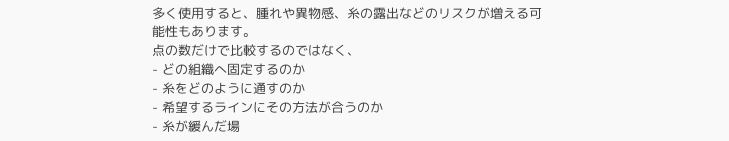多く使用すると、腫れや異物感、糸の露出などのリスクが増える可能性もあります。
点の数だけで比較するのではなく、
- どの組織へ固定するのか
- 糸をどのように通すのか
- 希望するラインにその方法が合うのか
- 糸が緩んだ場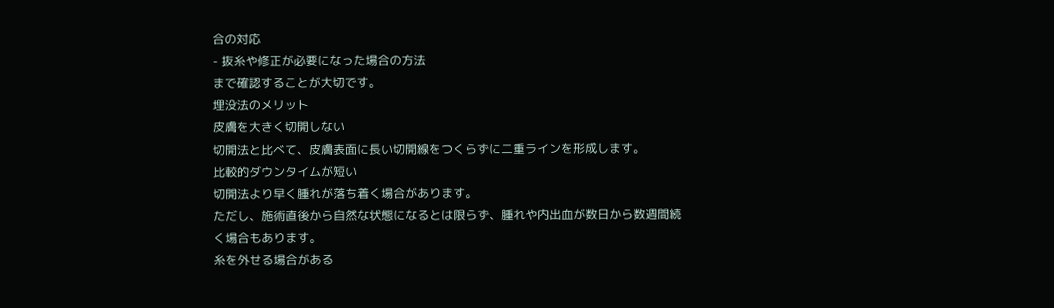合の対応
- 抜糸や修正が必要になった場合の方法
まで確認することが大切です。
埋没法のメリット
皮膚を大きく切開しない
切開法と比べて、皮膚表面に長い切開線をつくらずに二重ラインを形成します。
比較的ダウンタイムが短い
切開法より早く腫れが落ち着く場合があります。
ただし、施術直後から自然な状態になるとは限らず、腫れや内出血が数日から数週間続く場合もあります。
糸を外せる場合がある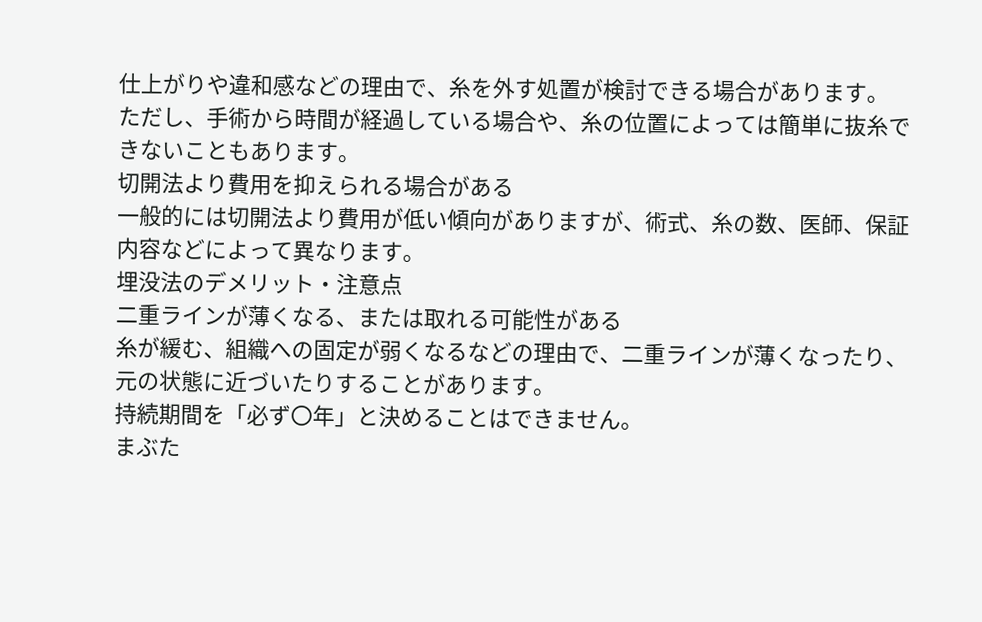仕上がりや違和感などの理由で、糸を外す処置が検討できる場合があります。
ただし、手術から時間が経過している場合や、糸の位置によっては簡単に抜糸できないこともあります。
切開法より費用を抑えられる場合がある
一般的には切開法より費用が低い傾向がありますが、術式、糸の数、医師、保証内容などによって異なります。
埋没法のデメリット・注意点
二重ラインが薄くなる、または取れる可能性がある
糸が緩む、組織への固定が弱くなるなどの理由で、二重ラインが薄くなったり、元の状態に近づいたりすることがあります。
持続期間を「必ず〇年」と決めることはできません。
まぶた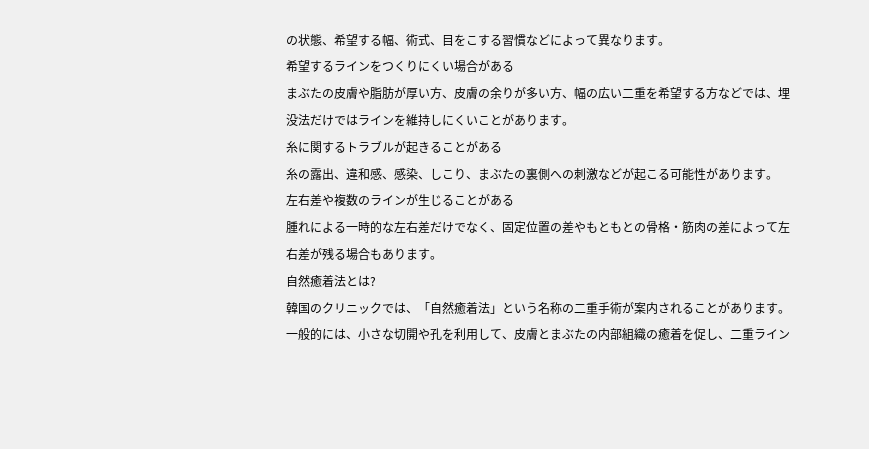の状態、希望する幅、術式、目をこする習慣などによって異なります。
希望するラインをつくりにくい場合がある
まぶたの皮膚や脂肪が厚い方、皮膚の余りが多い方、幅の広い二重を希望する方などでは、埋没法だけではラインを維持しにくいことがあります。
糸に関するトラブルが起きることがある
糸の露出、違和感、感染、しこり、まぶたの裏側への刺激などが起こる可能性があります。
左右差や複数のラインが生じることがある
腫れによる一時的な左右差だけでなく、固定位置の差やもともとの骨格・筋肉の差によって左右差が残る場合もあります。
自然癒着法とは?
韓国のクリニックでは、「自然癒着法」という名称の二重手術が案内されることがあります。
一般的には、小さな切開や孔を利用して、皮膚とまぶたの内部組織の癒着を促し、二重ライン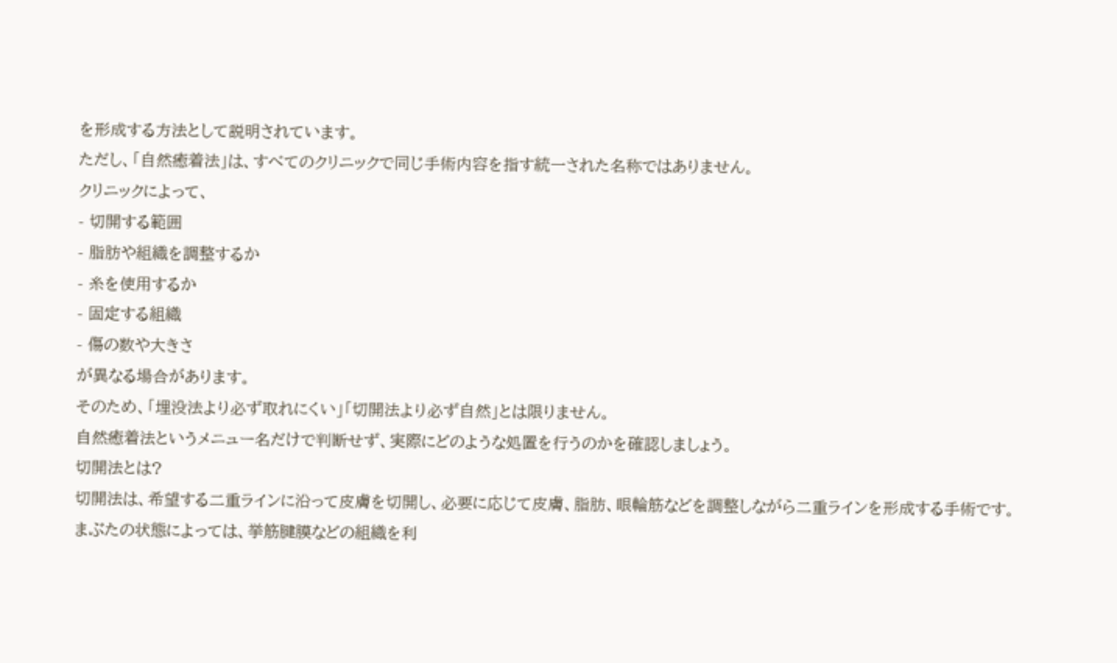を形成する方法として説明されています。
ただし、「自然癒着法」は、すべてのクリニックで同じ手術内容を指す統一された名称ではありません。
クリニックによって、
- 切開する範囲
- 脂肪や組織を調整するか
- 糸を使用するか
- 固定する組織
- 傷の数や大きさ
が異なる場合があります。
そのため、「埋没法より必ず取れにくい」「切開法より必ず自然」とは限りません。
自然癒着法というメニュー名だけで判断せず、実際にどのような処置を行うのかを確認しましょう。
切開法とは?
切開法は、希望する二重ラインに沿って皮膚を切開し、必要に応じて皮膚、脂肪、眼輪筋などを調整しながら二重ラインを形成する手術です。
まぶたの状態によっては、挙筋腱膜などの組織を利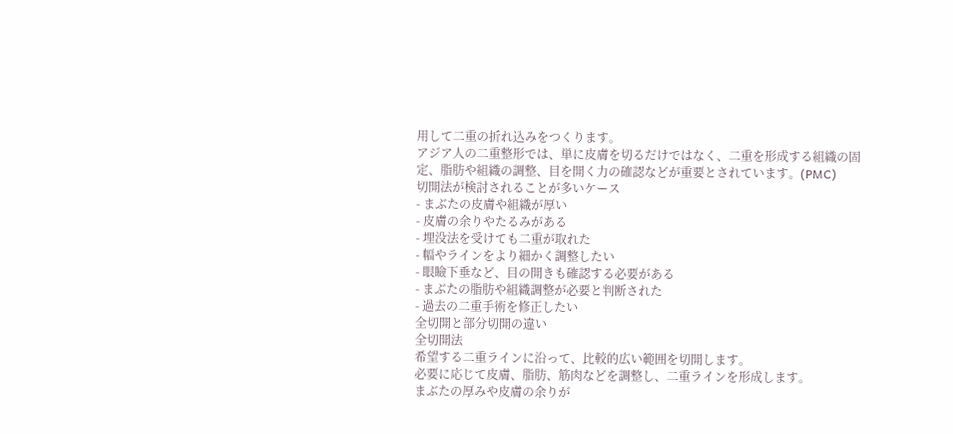用して二重の折れ込みをつくります。
アジア人の二重整形では、単に皮膚を切るだけではなく、二重を形成する組織の固定、脂肪や組織の調整、目を開く力の確認などが重要とされています。(PMC)
切開法が検討されることが多いケース
- まぶたの皮膚や組織が厚い
- 皮膚の余りやたるみがある
- 埋没法を受けても二重が取れた
- 幅やラインをより細かく調整したい
- 眼瞼下垂など、目の開きも確認する必要がある
- まぶたの脂肪や組織調整が必要と判断された
- 過去の二重手術を修正したい
全切開と部分切開の違い
全切開法
希望する二重ラインに沿って、比較的広い範囲を切開します。
必要に応じて皮膚、脂肪、筋肉などを調整し、二重ラインを形成します。
まぶたの厚みや皮膚の余りが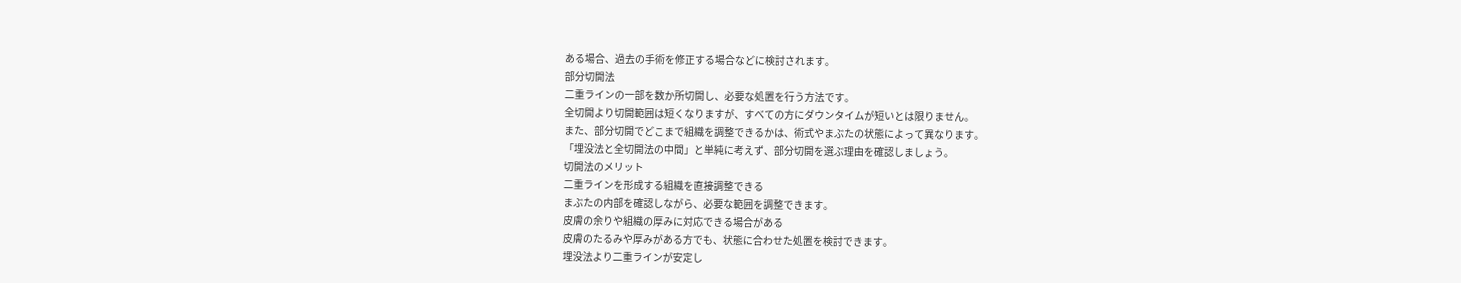ある場合、過去の手術を修正する場合などに検討されます。
部分切開法
二重ラインの一部を数か所切開し、必要な処置を行う方法です。
全切開より切開範囲は短くなりますが、すべての方にダウンタイムが短いとは限りません。
また、部分切開でどこまで組織を調整できるかは、術式やまぶたの状態によって異なります。
「埋没法と全切開法の中間」と単純に考えず、部分切開を選ぶ理由を確認しましょう。
切開法のメリット
二重ラインを形成する組織を直接調整できる
まぶたの内部を確認しながら、必要な範囲を調整できます。
皮膚の余りや組織の厚みに対応できる場合がある
皮膚のたるみや厚みがある方でも、状態に合わせた処置を検討できます。
埋没法より二重ラインが安定し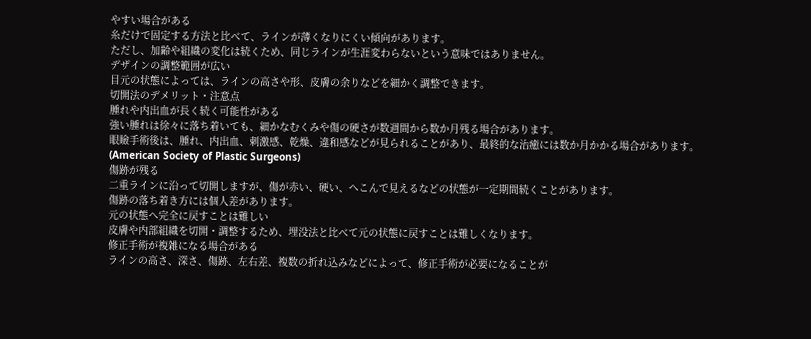やすい場合がある
糸だけで固定する方法と比べて、ラインが薄くなりにくい傾向があります。
ただし、加齢や組織の変化は続くため、同じラインが生涯変わらないという意味ではありません。
デザインの調整範囲が広い
目元の状態によっては、ラインの高さや形、皮膚の余りなどを細かく調整できます。
切開法のデメリット・注意点
腫れや内出血が長く続く可能性がある
強い腫れは徐々に落ち着いても、細かなむくみや傷の硬さが数週間から数か月残る場合があります。
眼瞼手術後は、腫れ、内出血、刺激感、乾燥、違和感などが見られることがあり、最終的な治癒には数か月かかる場合があります。(American Society of Plastic Surgeons)
傷跡が残る
二重ラインに沿って切開しますが、傷が赤い、硬い、へこんで見えるなどの状態が一定期間続くことがあります。
傷跡の落ち着き方には個人差があります。
元の状態へ完全に戻すことは難しい
皮膚や内部組織を切開・調整するため、埋没法と比べて元の状態に戻すことは難しくなります。
修正手術が複雑になる場合がある
ラインの高さ、深さ、傷跡、左右差、複数の折れ込みなどによって、修正手術が必要になることが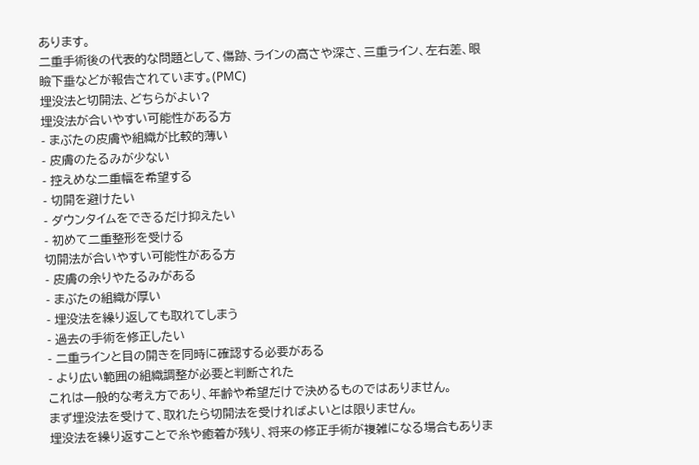あります。
二重手術後の代表的な問題として、傷跡、ラインの高さや深さ、三重ライン、左右差、眼瞼下垂などが報告されています。(PMC)
埋没法と切開法、どちらがよい?
埋没法が合いやすい可能性がある方
- まぶたの皮膚や組織が比較的薄い
- 皮膚のたるみが少ない
- 控えめな二重幅を希望する
- 切開を避けたい
- ダウンタイムをできるだけ抑えたい
- 初めて二重整形を受ける
切開法が合いやすい可能性がある方
- 皮膚の余りやたるみがある
- まぶたの組織が厚い
- 埋没法を繰り返しても取れてしまう
- 過去の手術を修正したい
- 二重ラインと目の開きを同時に確認する必要がある
- より広い範囲の組織調整が必要と判断された
これは一般的な考え方であり、年齢や希望だけで決めるものではありません。
まず埋没法を受けて、取れたら切開法を受ければよいとは限りません。
埋没法を繰り返すことで糸や癒着が残り、将来の修正手術が複雑になる場合もありま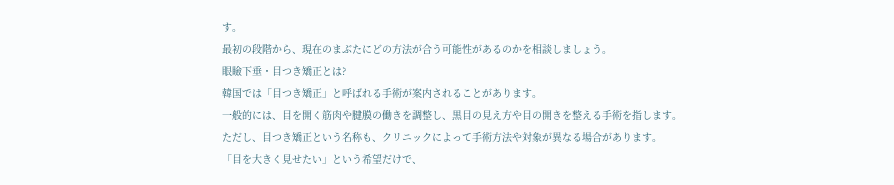す。
最初の段階から、現在のまぶたにどの方法が合う可能性があるのかを相談しましょう。
眼瞼下垂・目つき矯正とは?
韓国では「目つき矯正」と呼ばれる手術が案内されることがあります。
一般的には、目を開く筋肉や腱膜の働きを調整し、黒目の見え方や目の開きを整える手術を指します。
ただし、目つき矯正という名称も、クリニックによって手術方法や対象が異なる場合があります。
「目を大きく見せたい」という希望だけで、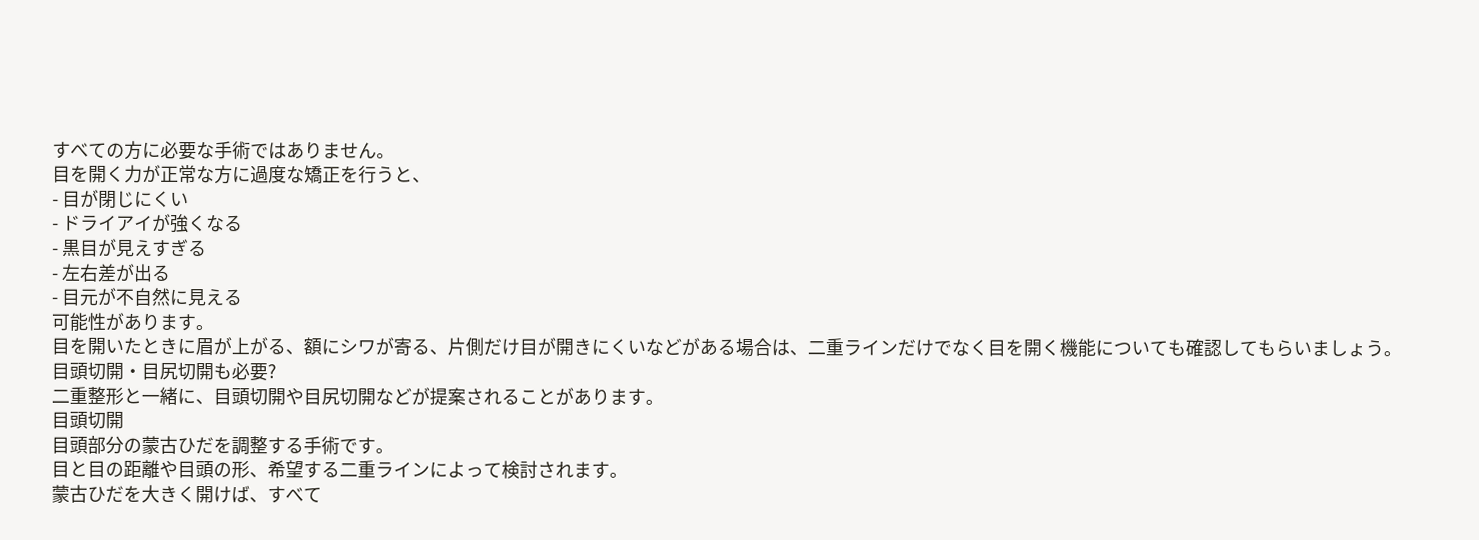すべての方に必要な手術ではありません。
目を開く力が正常な方に過度な矯正を行うと、
- 目が閉じにくい
- ドライアイが強くなる
- 黒目が見えすぎる
- 左右差が出る
- 目元が不自然に見える
可能性があります。
目を開いたときに眉が上がる、額にシワが寄る、片側だけ目が開きにくいなどがある場合は、二重ラインだけでなく目を開く機能についても確認してもらいましょう。
目頭切開・目尻切開も必要?
二重整形と一緒に、目頭切開や目尻切開などが提案されることがあります。
目頭切開
目頭部分の蒙古ひだを調整する手術です。
目と目の距離や目頭の形、希望する二重ラインによって検討されます。
蒙古ひだを大きく開けば、すべて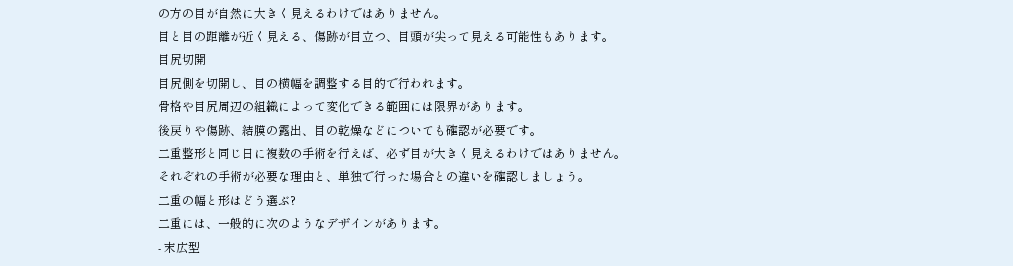の方の目が自然に大きく見えるわけではありません。
目と目の距離が近く見える、傷跡が目立つ、目頭が尖って見える可能性もあります。
目尻切開
目尻側を切開し、目の横幅を調整する目的で行われます。
骨格や目尻周辺の組織によって変化できる範囲には限界があります。
後戻りや傷跡、結膜の露出、目の乾燥などについても確認が必要です。
二重整形と同じ日に複数の手術を行えば、必ず目が大きく見えるわけではありません。
それぞれの手術が必要な理由と、単独で行った場合との違いを確認しましょう。
二重の幅と形はどう選ぶ?
二重には、一般的に次のようなデザインがあります。
- 末広型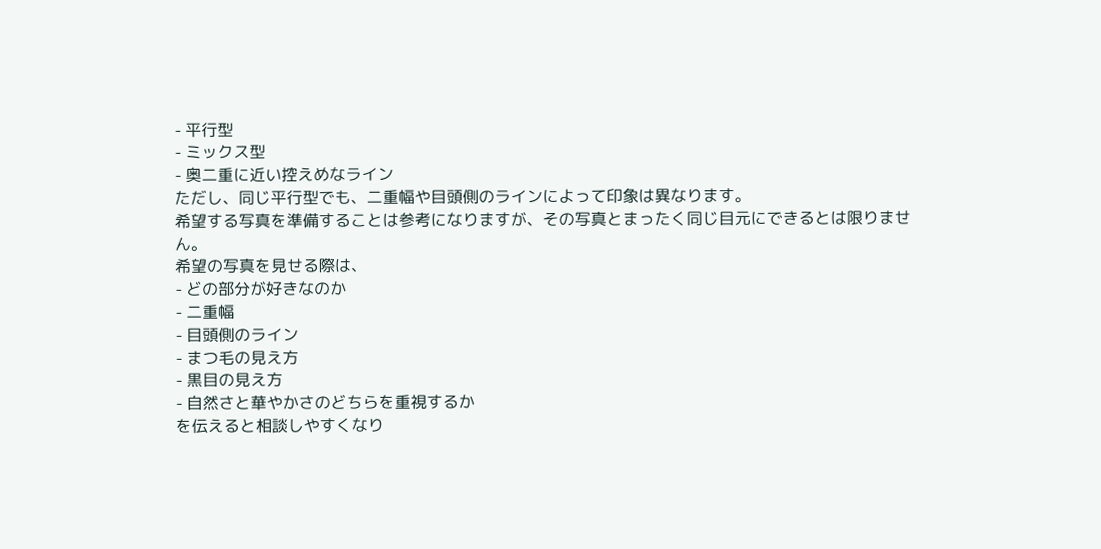- 平行型
- ミックス型
- 奥二重に近い控えめなライン
ただし、同じ平行型でも、二重幅や目頭側のラインによって印象は異なります。
希望する写真を準備することは参考になりますが、その写真とまったく同じ目元にできるとは限りません。
希望の写真を見せる際は、
- どの部分が好きなのか
- 二重幅
- 目頭側のライン
- まつ毛の見え方
- 黒目の見え方
- 自然さと華やかさのどちらを重視するか
を伝えると相談しやすくなり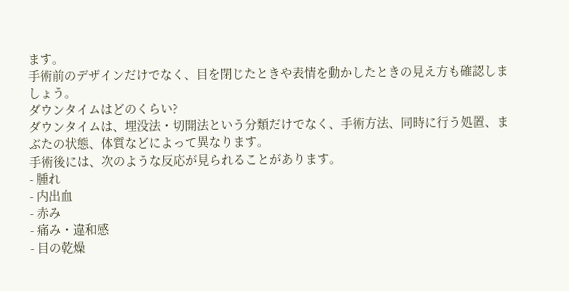ます。
手術前のデザインだけでなく、目を閉じたときや表情を動かしたときの見え方も確認しましょう。
ダウンタイムはどのくらい?
ダウンタイムは、埋没法・切開法という分類だけでなく、手術方法、同時に行う処置、まぶたの状態、体質などによって異なります。
手術後には、次のような反応が見られることがあります。
- 腫れ
- 内出血
- 赤み
- 痛み・違和感
- 目の乾燥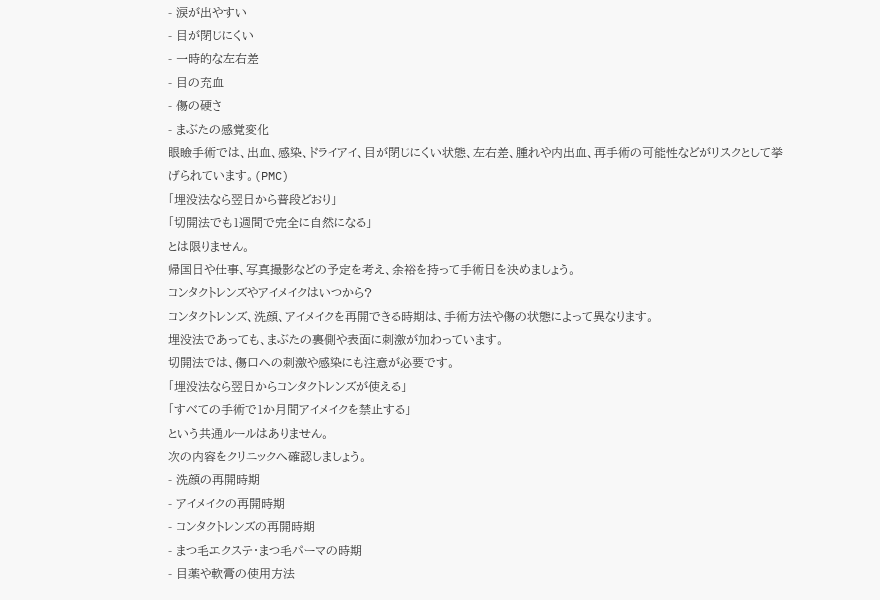- 涙が出やすい
- 目が閉じにくい
- 一時的な左右差
- 目の充血
- 傷の硬さ
- まぶたの感覚変化
眼瞼手術では、出血、感染、ドライアイ、目が閉じにくい状態、左右差、腫れや内出血、再手術の可能性などがリスクとして挙げられています。(PMC)
「埋没法なら翌日から普段どおり」
「切開法でも1週間で完全に自然になる」
とは限りません。
帰国日や仕事、写真撮影などの予定を考え、余裕を持って手術日を決めましょう。
コンタクトレンズやアイメイクはいつから?
コンタクトレンズ、洗顔、アイメイクを再開できる時期は、手術方法や傷の状態によって異なります。
埋没法であっても、まぶたの裏側や表面に刺激が加わっています。
切開法では、傷口への刺激や感染にも注意が必要です。
「埋没法なら翌日からコンタクトレンズが使える」
「すべての手術で1か月間アイメイクを禁止する」
という共通ルールはありません。
次の内容をクリニックへ確認しましょう。
- 洗顔の再開時期
- アイメイクの再開時期
- コンタクトレンズの再開時期
- まつ毛エクステ・まつ毛パーマの時期
- 目薬や軟膏の使用方法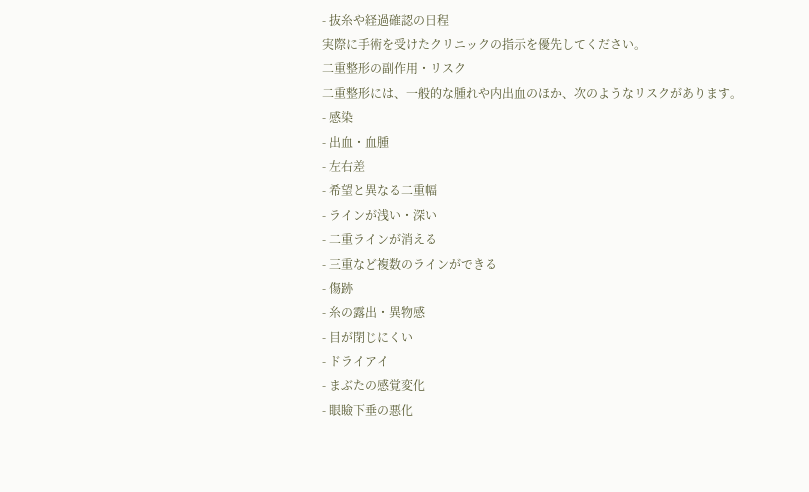- 抜糸や経過確認の日程
実際に手術を受けたクリニックの指示を優先してください。
二重整形の副作用・リスク
二重整形には、一般的な腫れや内出血のほか、次のようなリスクがあります。
- 感染
- 出血・血腫
- 左右差
- 希望と異なる二重幅
- ラインが浅い・深い
- 二重ラインが消える
- 三重など複数のラインができる
- 傷跡
- 糸の露出・異物感
- 目が閉じにくい
- ドライアイ
- まぶたの感覚変化
- 眼瞼下垂の悪化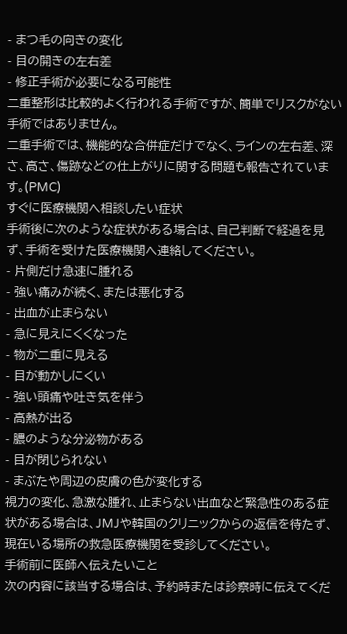- まつ毛の向きの変化
- 目の開きの左右差
- 修正手術が必要になる可能性
二重整形は比較的よく行われる手術ですが、簡単でリスクがない手術ではありません。
二重手術では、機能的な合併症だけでなく、ラインの左右差、深さ、高さ、傷跡などの仕上がりに関する問題も報告されています。(PMC)
すぐに医療機関へ相談したい症状
手術後に次のような症状がある場合は、自己判断で経過を見ず、手術を受けた医療機関へ連絡してください。
- 片側だけ急速に腫れる
- 強い痛みが続く、または悪化する
- 出血が止まらない
- 急に見えにくくなった
- 物が二重に見える
- 目が動かしにくい
- 強い頭痛や吐き気を伴う
- 高熱が出る
- 膿のような分泌物がある
- 目が閉じられない
- まぶたや周辺の皮膚の色が変化する
視力の変化、急激な腫れ、止まらない出血など緊急性のある症状がある場合は、JMJや韓国のクリニックからの返信を待たず、現在いる場所の救急医療機関を受診してください。
手術前に医師へ伝えたいこと
次の内容に該当する場合は、予約時または診察時に伝えてくだ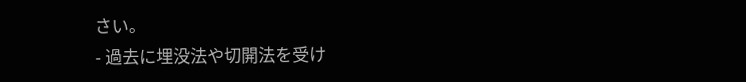さい。
- 過去に埋没法や切開法を受け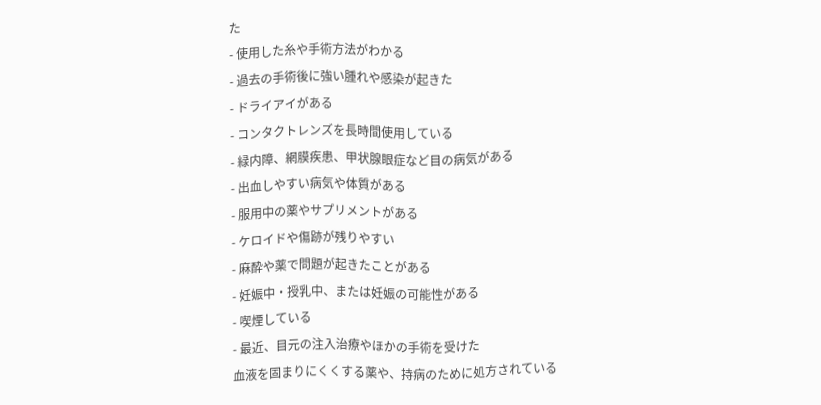た
- 使用した糸や手術方法がわかる
- 過去の手術後に強い腫れや感染が起きた
- ドライアイがある
- コンタクトレンズを長時間使用している
- 緑内障、網膜疾患、甲状腺眼症など目の病気がある
- 出血しやすい病気や体質がある
- 服用中の薬やサプリメントがある
- ケロイドや傷跡が残りやすい
- 麻酔や薬で問題が起きたことがある
- 妊娠中・授乳中、または妊娠の可能性がある
- 喫煙している
- 最近、目元の注入治療やほかの手術を受けた
血液を固まりにくくする薬や、持病のために処方されている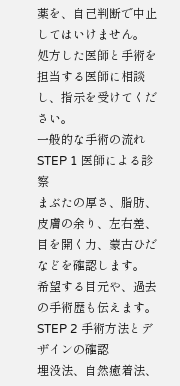薬を、自己判断で中止してはいけません。
処方した医師と手術を担当する医師に相談し、指示を受けてください。
一般的な手術の流れ
STEP 1 医師による診察
まぶたの厚さ、脂肪、皮膚の余り、左右差、目を開く力、蒙古ひだなどを確認します。
希望する目元や、過去の手術歴も伝えます。
STEP 2 手術方法とデザインの確認
埋没法、自然癒着法、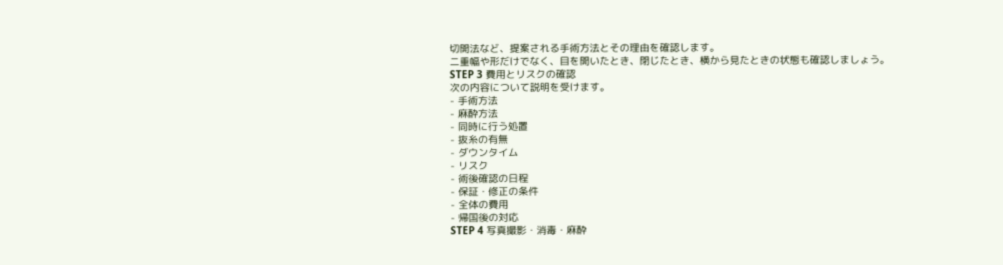切開法など、提案される手術方法とその理由を確認します。
二重幅や形だけでなく、目を開いたとき、閉じたとき、横から見たときの状態も確認しましょう。
STEP 3 費用とリスクの確認
次の内容について説明を受けます。
- 手術方法
- 麻酔方法
- 同時に行う処置
- 抜糸の有無
- ダウンタイム
- リスク
- 術後確認の日程
- 保証・修正の条件
- 全体の費用
- 帰国後の対応
STEP 4 写真撮影・消毒・麻酔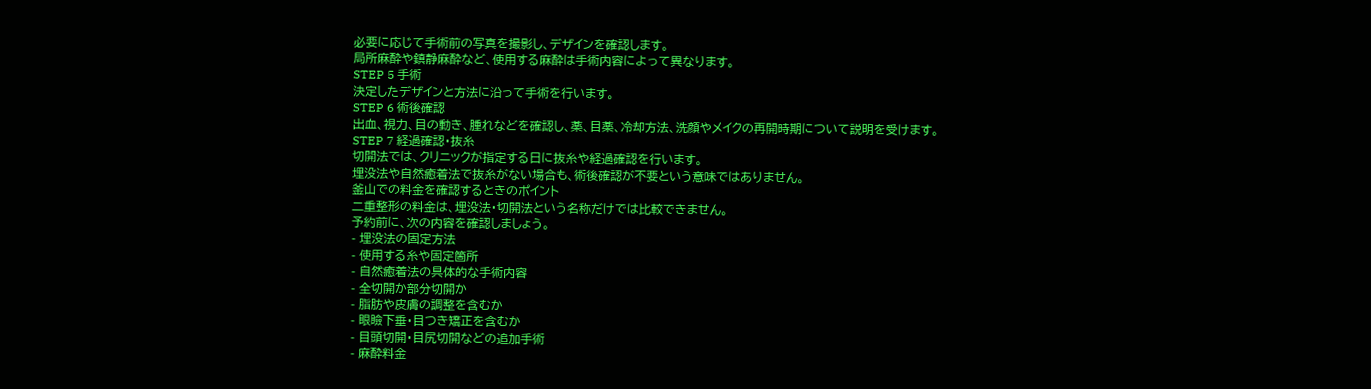必要に応じて手術前の写真を撮影し、デザインを確認します。
局所麻酔や鎮静麻酔など、使用する麻酔は手術内容によって異なります。
STEP 5 手術
決定したデザインと方法に沿って手術を行います。
STEP 6 術後確認
出血、視力、目の動き、腫れなどを確認し、薬、目薬、冷却方法、洗顔やメイクの再開時期について説明を受けます。
STEP 7 経過確認・抜糸
切開法では、クリニックが指定する日に抜糸や経過確認を行います。
埋没法や自然癒着法で抜糸がない場合も、術後確認が不要という意味ではありません。
釜山での料金を確認するときのポイント
二重整形の料金は、埋没法・切開法という名称だけでは比較できません。
予約前に、次の内容を確認しましょう。
- 埋没法の固定方法
- 使用する糸や固定箇所
- 自然癒着法の具体的な手術内容
- 全切開か部分切開か
- 脂肪や皮膚の調整を含むか
- 眼瞼下垂・目つき矯正を含むか
- 目頭切開・目尻切開などの追加手術
- 麻酔料金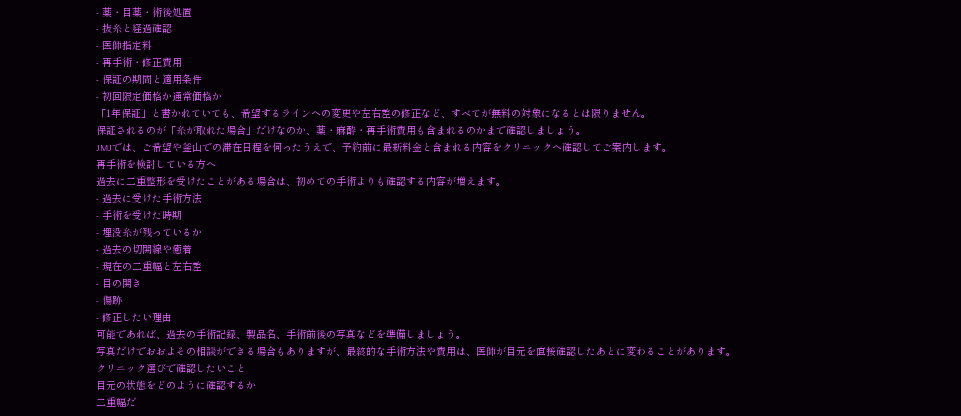- 薬・目薬・術後処置
- 抜糸と経過確認
- 医師指定料
- 再手術・修正費用
- 保証の期間と適用条件
- 初回限定価格か通常価格か
「1年保証」と書かれていても、希望するラインへの変更や左右差の修正など、すべてが無料の対象になるとは限りません。
保証されるのが「糸が取れた場合」だけなのか、薬・麻酔・再手術費用も含まれるのかまで確認しましょう。
JMJでは、ご希望や釜山での滞在日程を伺ったうえで、予約前に最新料金と含まれる内容をクリニックへ確認してご案内します。
再手術を検討している方へ
過去に二重整形を受けたことがある場合は、初めての手術よりも確認する内容が増えます。
- 過去に受けた手術方法
- 手術を受けた時期
- 埋没糸が残っているか
- 過去の切開線や癒着
- 現在の二重幅と左右差
- 目の開き
- 傷跡
- 修正したい理由
可能であれば、過去の手術記録、製品名、手術前後の写真などを準備しましょう。
写真だけでおおよその相談ができる場合もありますが、最終的な手術方法や費用は、医師が目元を直接確認したあとに変わることがあります。
クリニック選びで確認したいこと
目元の状態をどのように確認するか
二重幅だ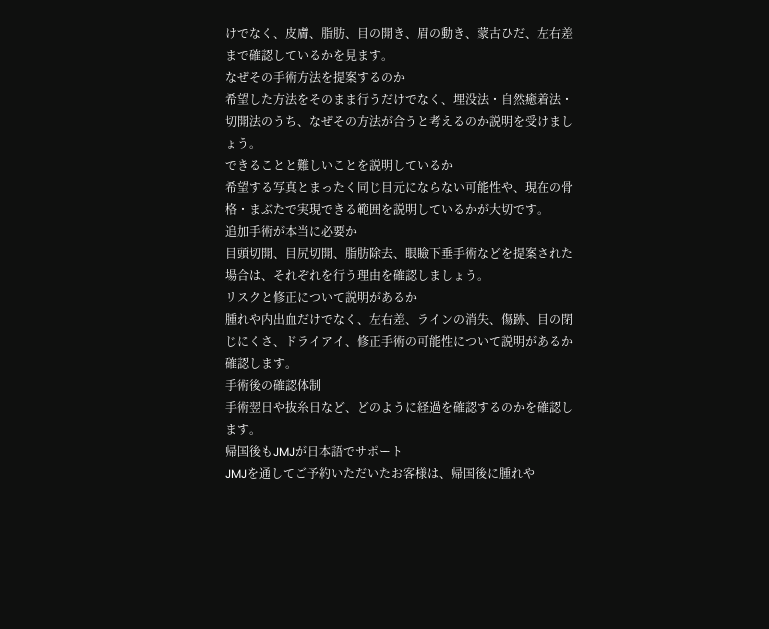けでなく、皮膚、脂肪、目の開き、眉の動き、蒙古ひだ、左右差まで確認しているかを見ます。
なぜその手術方法を提案するのか
希望した方法をそのまま行うだけでなく、埋没法・自然癒着法・切開法のうち、なぜその方法が合うと考えるのか説明を受けましょう。
できることと難しいことを説明しているか
希望する写真とまったく同じ目元にならない可能性や、現在の骨格・まぶたで実現できる範囲を説明しているかが大切です。
追加手術が本当に必要か
目頭切開、目尻切開、脂肪除去、眼瞼下垂手術などを提案された場合は、それぞれを行う理由を確認しましょう。
リスクと修正について説明があるか
腫れや内出血だけでなく、左右差、ラインの消失、傷跡、目の閉じにくさ、ドライアイ、修正手術の可能性について説明があるか確認します。
手術後の確認体制
手術翌日や抜糸日など、どのように経過を確認するのかを確認します。
帰国後もJMJが日本語でサポート
JMJを通してご予約いただいたお客様は、帰国後に腫れや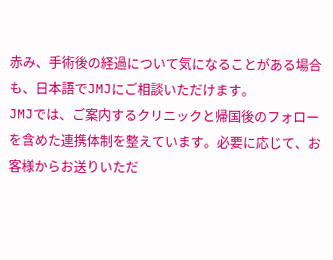赤み、手術後の経過について気になることがある場合も、日本語でJMJにご相談いただけます。
JMJでは、ご案内するクリニックと帰国後のフォローを含めた連携体制を整えています。必要に応じて、お客様からお送りいただ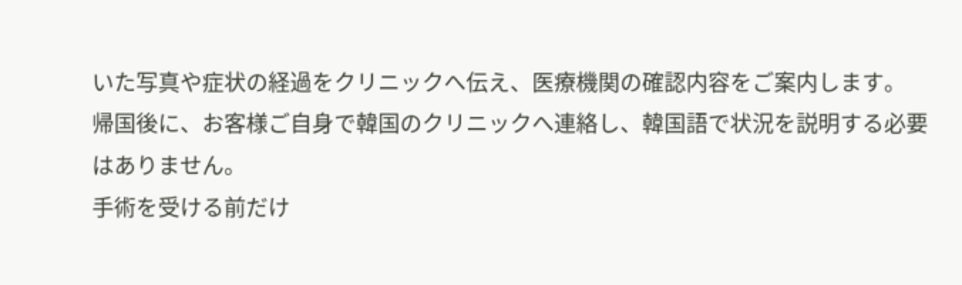いた写真や症状の経過をクリニックへ伝え、医療機関の確認内容をご案内します。
帰国後に、お客様ご自身で韓国のクリニックへ連絡し、韓国語で状況を説明する必要はありません。
手術を受ける前だけ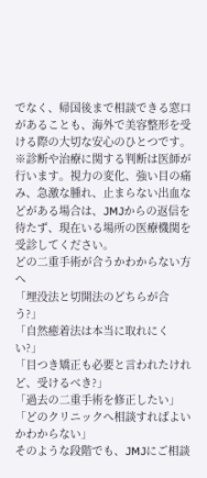でなく、帰国後まで相談できる窓口があることも、海外で美容整形を受ける際の大切な安心のひとつです。
※診断や治療に関する判断は医師が行います。視力の変化、強い目の痛み、急激な腫れ、止まらない出血などがある場合は、JMJからの返信を待たず、現在いる場所の医療機関を受診してください。
どの二重手術が合うかわからない方へ
「埋没法と切開法のどちらが合う?」
「自然癒着法は本当に取れにくい?」
「目つき矯正も必要と言われたけれど、受けるべき?」
「過去の二重手術を修正したい」
「どのクリニックへ相談すればよいかわからない」
そのような段階でも、JMJにご相談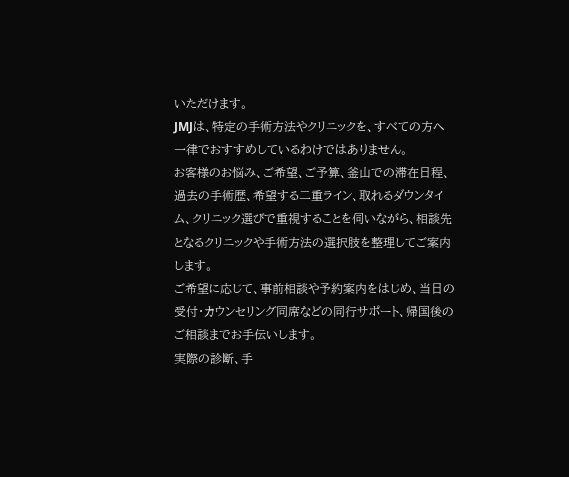いただけます。
JMJは、特定の手術方法やクリニックを、すべての方へ一律でおすすめしているわけではありません。
お客様のお悩み、ご希望、ご予算、釜山での滞在日程、過去の手術歴、希望する二重ライン、取れるダウンタイム、クリニック選びで重視することを伺いながら、相談先となるクリニックや手術方法の選択肢を整理してご案内します。
ご希望に応じて、事前相談や予約案内をはじめ、当日の受付・カウンセリング同席などの同行サポート、帰国後のご相談までお手伝いします。
実際の診断、手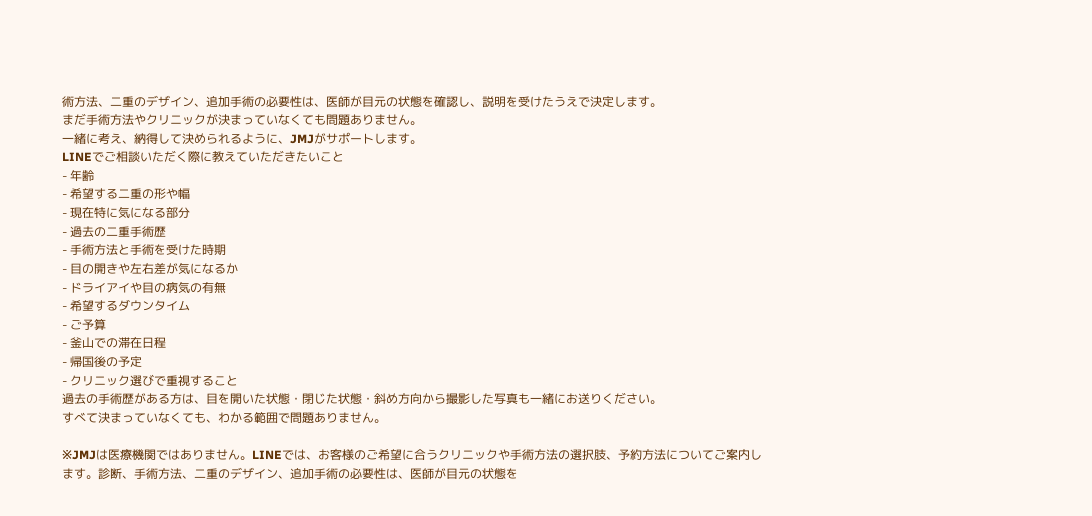術方法、二重のデザイン、追加手術の必要性は、医師が目元の状態を確認し、説明を受けたうえで決定します。
まだ手術方法やクリニックが決まっていなくても問題ありません。
一緒に考え、納得して決められるように、JMJがサポートします。
LINEでご相談いただく際に教えていただきたいこと
- 年齢
- 希望する二重の形や幅
- 現在特に気になる部分
- 過去の二重手術歴
- 手術方法と手術を受けた時期
- 目の開きや左右差が気になるか
- ドライアイや目の病気の有無
- 希望するダウンタイム
- ご予算
- 釜山での滞在日程
- 帰国後の予定
- クリニック選びで重視すること
過去の手術歴がある方は、目を開いた状態・閉じた状態・斜め方向から撮影した写真も一緒にお送りください。
すべて決まっていなくても、わかる範囲で問題ありません。

※JMJは医療機関ではありません。LINEでは、お客様のご希望に合うクリニックや手術方法の選択肢、予約方法についてご案内します。診断、手術方法、二重のデザイン、追加手術の必要性は、医師が目元の状態を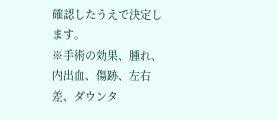確認したうえで決定します。
※手術の効果、腫れ、内出血、傷跡、左右差、ダウンタ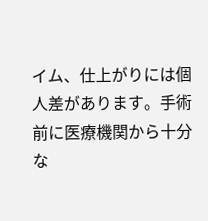イム、仕上がりには個人差があります。手術前に医療機関から十分な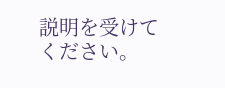説明を受けてください。